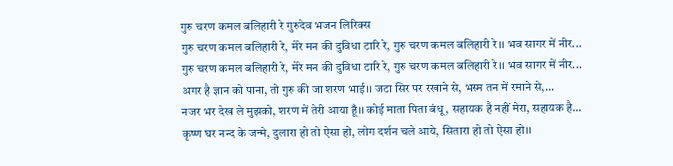गुरु चरण कमल बलिहारी रे गुरुदेव भजन लिरिक्स
गुरु चरण कमल बलिहारी रे, मेरे मन की दुविधा टारि रे, गुरु चरण कमल बलिहारी रे।। भव सागर में नीर...
गुरु चरण कमल बलिहारी रे, मेरे मन की दुविधा टारि रे, गुरु चरण कमल बलिहारी रे।। भव सागर में नीर...
अगर है ज्ञान को पाना, तो गुरु की जा शरण भाई।। जटा सिर पर रखाने से, भस्म तन में रमाने से,...
नजर भर देख ले मुझको, शरण में तेरी आया हूँ।। कोई माता पिता बंधू, सहायक है नहीं मेरा, सहायक है...
कृष्ण घर नन्द के जन्मे, दुलारा हो तो ऐसा हो, लोग दर्शन चले आये, सितारा हो तो ऐसा हो।।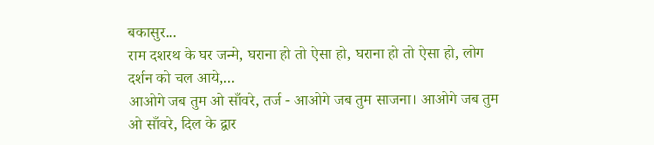बकासुर...
राम दशरथ के घर जन्मे, घराना हो तो ऐसा हो, घराना हो तो ऐसा हो, लोग दर्शन को चल आये,...
आओगे जब तुम ओ साँवरे, तर्ज - आओगे जब तुम साजना। आओगे जब तुम ओ साँवरे, दिल के द्वार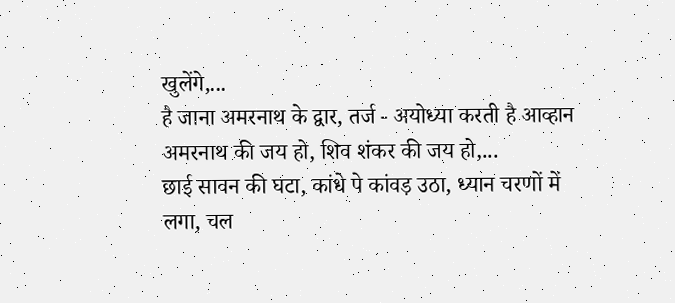खुलेंगे,...
है जाना अमरनाथ के द्वार, तर्ज - अयोध्या करती है आव्हान अमरनाथ की जय हो, शिव शंकर की जय हो,...
छाई सावन की घटा, कांधे पे कांवड़ उठा, ध्यान चरणों में लगा, चल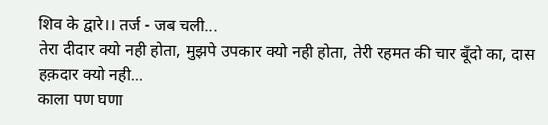शिव के द्वारे।। तर्ज - जब चली...
तेरा दीदार क्यो नही होता, मुझपे उपकार क्यो नही होता, तेरी रहमत की चार बूँदो का, दास हक़दार क्यो नही...
काला पण घणा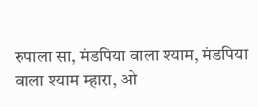रुपाला सा, मंडपिया वाला श्याम, मंडपिया वाला श्याम म्हारा, ओ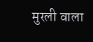मुरली वाला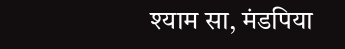श्याम सा, मंडपिया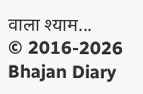वाला श्याम...
© 2016-2026 Bhajan Diary